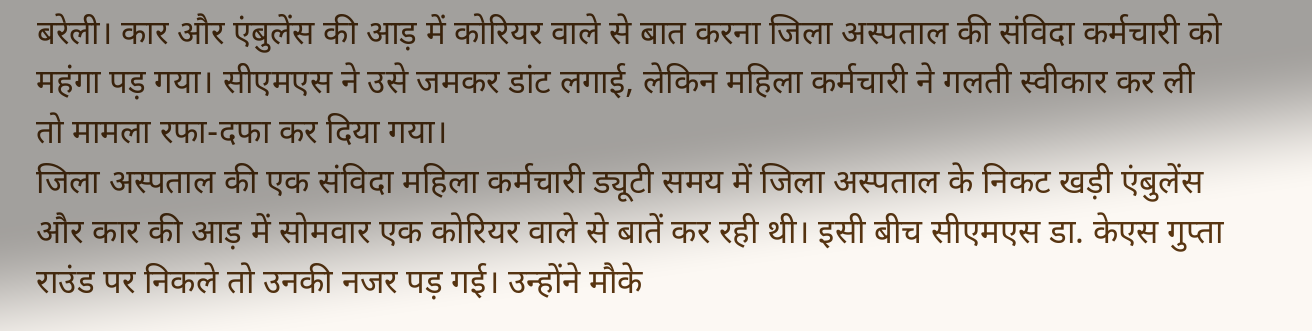बरेली। कार और एंबुलेंस की आड़ में कोरियर वाले से बात करना जिला अस्पताल की संविदा कर्मचारी को महंगा पड़ गया। सीएमएस ने उसे जमकर डांट लगाई, लेकिन महिला कर्मचारी ने गलती स्वीकार कर ली तो मामला रफा-दफा कर दिया गया।
जिला अस्पताल की एक संविदा महिला कर्मचारी ड्यूटी समय में जिला अस्पताल के निकट खड़ी एंबुलेंस और कार की आड़ में सोमवार एक कोरियर वाले से बातें कर रही थी। इसी बीच सीएमएस डा. केएस गुप्ता राउंड पर निकले तो उनकी नजर पड़ गई। उन्होंने मौके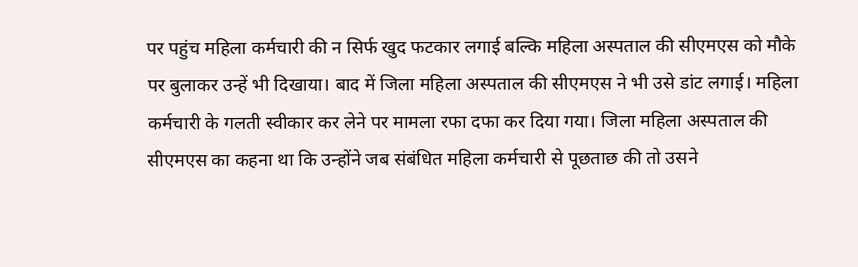पर पहुंच महिला कर्मचारी की न सिर्फ खुद फटकार लगाई बल्कि महिला अस्पताल की सीएमएस को मौके पर बुलाकर उन्हें भी दिखाया। बाद में जिला महिला अस्पताल की सीएमएस ने भी उसे डांट लगाई। महिला कर्मचारी के गलती स्वीकार कर लेने पर मामला रफा दफा कर दिया गया। जिला महिला अस्पताल की सीएमएस का कहना था कि उन्होंने जब संबंधित महिला कर्मचारी से पूछताछ की तो उसने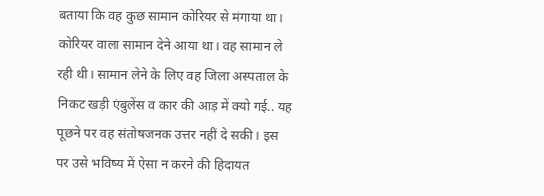बताया कि वह कुछ सामान कोरियर से मंगाया था। कोरियर वाला सामान देने आया था। वह सामान ले रही थी। सामान लेने के लिए वह जिला अस्पताल के निकट खड़ी एंबुलेंस व कार की आड़ में क्यो गई.. यह पूछने पर वह संतोषजनक उत्तर नहीं दे सकी। इस पर उसे भविष्य में ऐसा न करने की हिदायत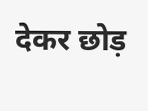देकर छोड़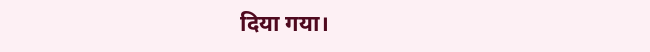दिया गया।